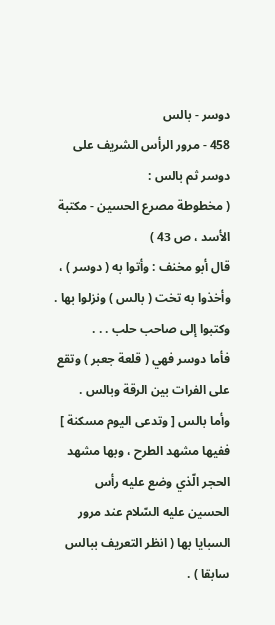دوسر - بالس
458 - مرور الرأس الشريف على دوسر ثم بالس :
( مخطوطة مصرع الحسين - مكتبة الأسد ، ص 43 )
قال أبو مخنف : وأتوا به ( دوسر ) ، وأخذوا به تخت ( بالس ) ونزلوا بها . وكتبوا إلى صاحب حلب . . .
فأما دوسر فهي ( قلعة جعبر ) وتقع على الفرات بين الرقة وبالس .
وأما بالس [ وتدعى اليوم مسكنة ] ففيها مشهد الطرح ، وبها مشهد الحجر الّذي وضع عليه رأس الحسين عليه السّلام عند مرور السبايا بها ( انظر التعريف ببالس سابقا ) .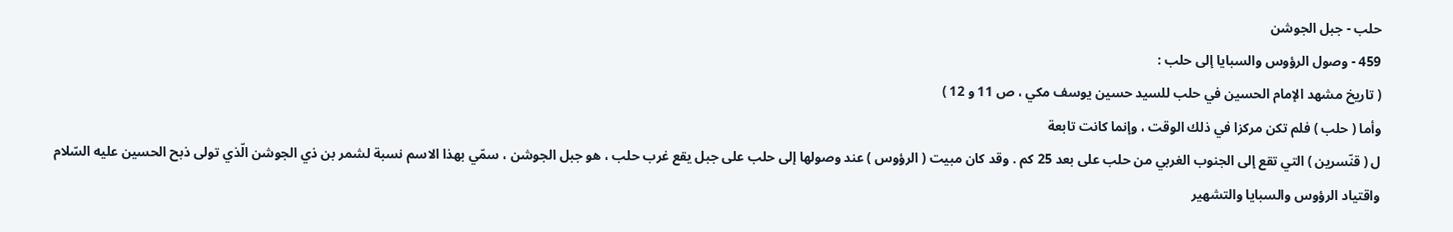حلب - جبل الجوشن
459 - وصول الرؤوس والسبايا إلى حلب :
( تاريخ مشهد الإمام الحسين في حلب للسيد حسين يوسف مكي ، ص 11 و 12 )
وأما ( حلب ) فلم تكن مركزا في ذلك الوقت ، وإنما كانت تابعة
ل ( قنّسرين ) التي تقع إلى الجنوب الغربي من حلب على بعد 25 كم . وقد كان مبيت ( الرؤوس ) عند وصولها إلى حلب على جبل يقع غرب حلب ، هو جبل الجوشن ، سمّي بهذا الاسم نسبة لشمر بن ذي الجوشن الّذي تولى ذبح الحسين عليه السّلام واقتياد الرؤوس والسبايا والتشهير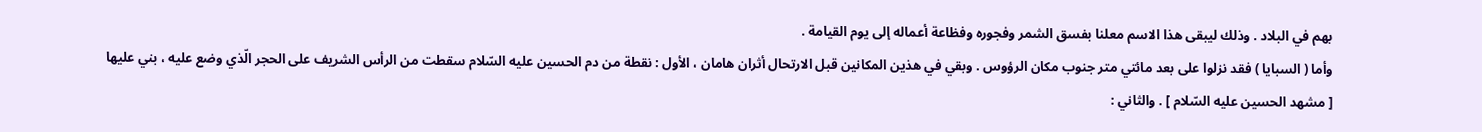بهم في البلاد . وذلك ليبقى هذا الاسم معلنا بفسق الشمر وفجوره وفظاعة أعماله إلى يوم القيامة .
وأما ( السبايا ) فقد نزلوا على بعد مائتي متر جنوب مكان الرؤوس . وبقي في هذين المكانين قبل الارتحال أثران هامان ، الأول : نقطة من دم الحسين عليه السّلام سقطت من الرأس الشريف على الحجر الّذي وضع عليه ، بني عليها
[ مشهد الحسين عليه السّلام ] . والثاني :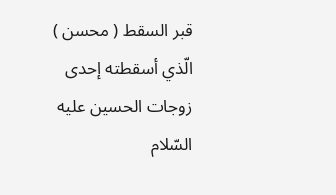قبر السقط ( محسن ) الّذي أسقطته إحدى زوجات الحسين عليه السّلام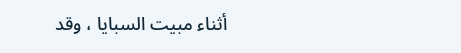أثناء مبيت السبايا ، وقد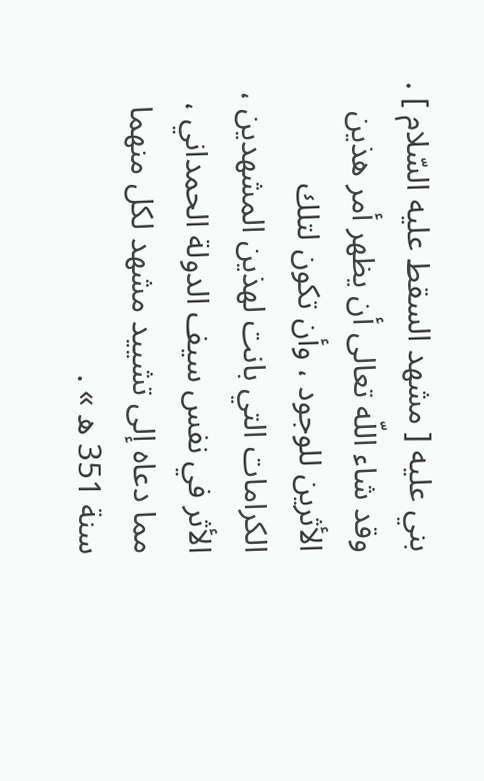بني عليه [ مشهد السقط عليه السّلام ] .
وقد شاء اللّه تعالى أن يظهر أمر هذين الأثرين للوجود ، وأن تكون لتلك الكرامات التي بانت لهذين المشهدين ، الأثر في نفس سيف الدولة الحمداني ، مما دعاه إلى تشييد مشهد لكل منهما سنة 351 ه » .